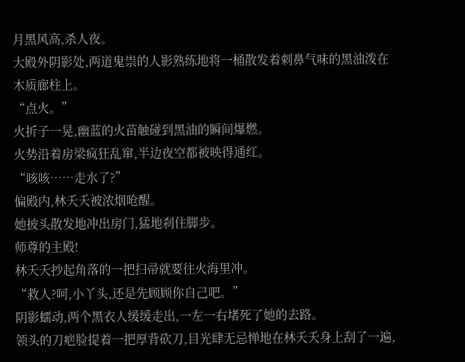月黑风高,杀人夜。
大殿外阴影处,两道鬼祟的人影熟练地将一桶散发着刺鼻气味的黑油泼在木质廊柱上。
“点火。”
火折子一晃,幽蓝的火苗触碰到黑油的瞬间爆燃。
火势沿着房梁疯狂乱窜,半边夜空都被映得通红。
“咳咳……走水了?”
偏殿内,林夭夭被浓烟呛醒。
她披头散发地冲出房门,猛地刹住脚步。
师尊的主殿!
林夭夭抄起角落的一把扫帚就要往火海里冲。
“救人?呵,小丫头,还是先顾顾你自己吧。”
阴影蠕动,两个黑衣人缓缓走出,一左一右堵死了她的去路。
领头的刀疤脸提着一把厚背砍刀,目光肆无忌惮地在林夭夭身上刮了一遍,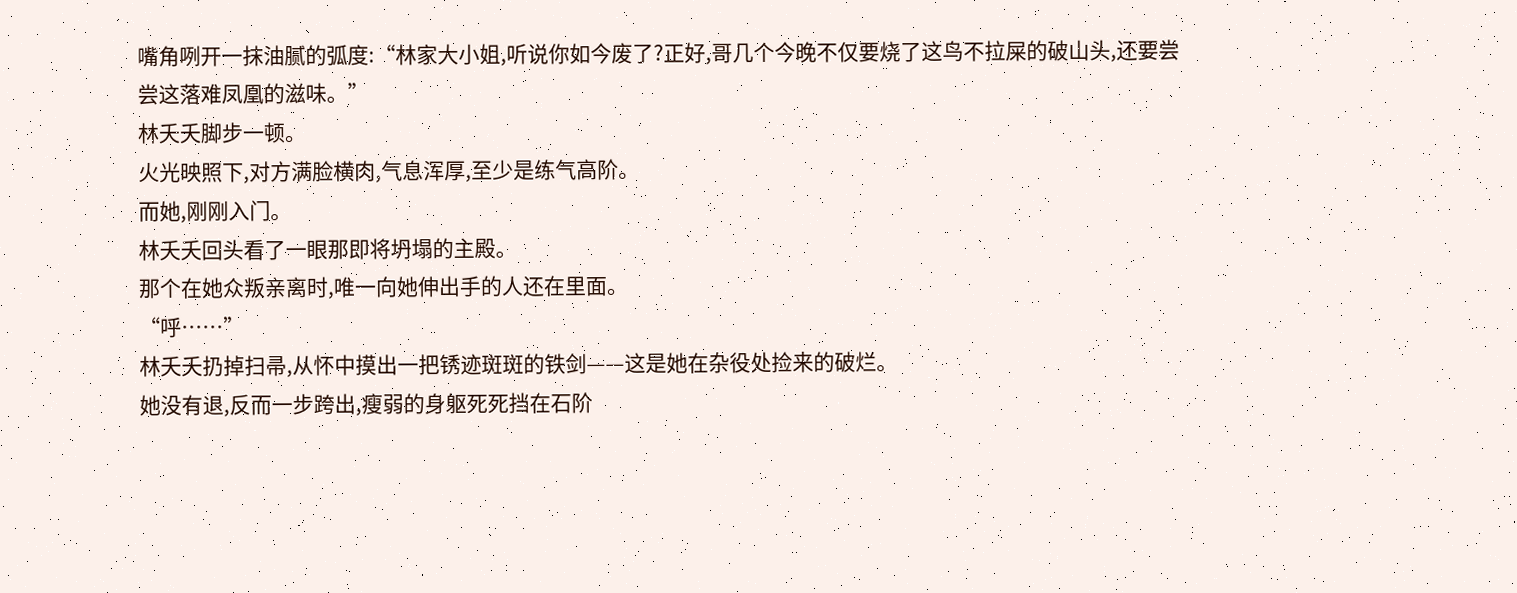嘴角咧开一抹油腻的弧度:“林家大小姐,听说你如今废了?正好,哥几个今晚不仅要烧了这鸟不拉屎的破山头,还要尝尝这落难凤凰的滋味。”
林夭夭脚步一顿。
火光映照下,对方满脸横肉,气息浑厚,至少是练气高阶。
而她,刚刚入门。
林夭夭回头看了一眼那即将坍塌的主殿。
那个在她众叛亲离时,唯一向她伸出手的人还在里面。
“呼……”
林夭夭扔掉扫帚,从怀中摸出一把锈迹斑斑的铁剑——这是她在杂役处捡来的破烂。
她没有退,反而一步跨出,瘦弱的身躯死死挡在石阶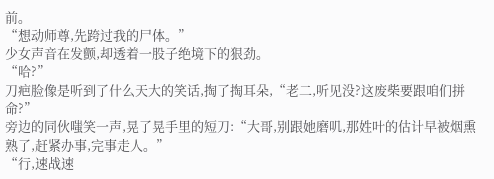前。
“想动师尊,先跨过我的尸体。”
少女声音在发颤,却透着一股子绝境下的狠劲。
“哈?”
刀疤脸像是听到了什么天大的笑话,掏了掏耳朵,“老二,听见没?这废柴要跟咱们拼命?”
旁边的同伙嗤笑一声,晃了晃手里的短刀:“大哥,别跟她磨叽,那姓叶的估计早被烟熏熟了,赶紧办事,完事走人。”
“行,速战速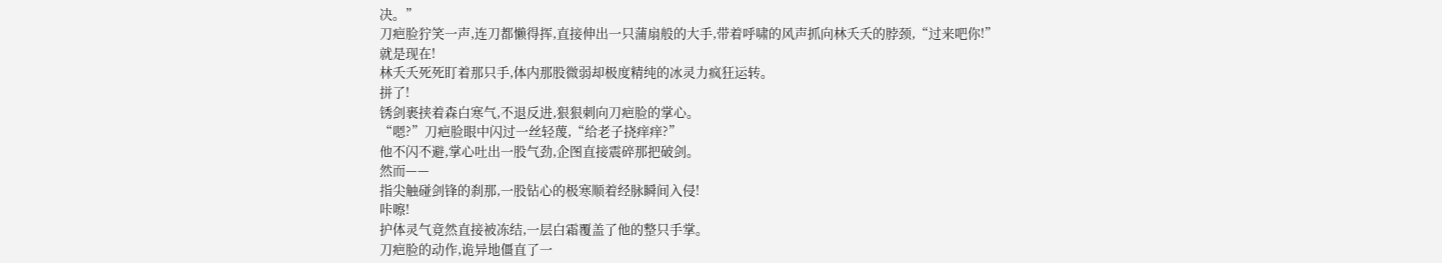决。”
刀疤脸狞笑一声,连刀都懒得挥,直接伸出一只蒲扇般的大手,带着呼啸的风声抓向林夭夭的脖颈,“过来吧你!”
就是现在!
林夭夭死死盯着那只手,体内那股微弱却极度精纯的冰灵力疯狂运转。
拼了!
锈剑裹挟着森白寒气,不退反进,狠狠刺向刀疤脸的掌心。
“嗯?”刀疤脸眼中闪过一丝轻蔑,“给老子挠痒痒?”
他不闪不避,掌心吐出一股气劲,企图直接震碎那把破剑。
然而——
指尖触碰剑锋的刹那,一股钻心的极寒顺着经脉瞬间入侵!
咔嚓!
护体灵气竟然直接被冻结,一层白霜覆盖了他的整只手掌。
刀疤脸的动作,诡异地僵直了一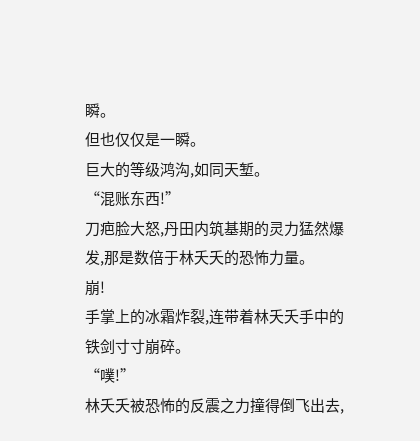瞬。
但也仅仅是一瞬。
巨大的等级鸿沟,如同天堑。
“混账东西!”
刀疤脸大怒,丹田内筑基期的灵力猛然爆发,那是数倍于林夭夭的恐怖力量。
崩!
手掌上的冰霜炸裂,连带着林夭夭手中的铁剑寸寸崩碎。
“噗!”
林夭夭被恐怖的反震之力撞得倒飞出去,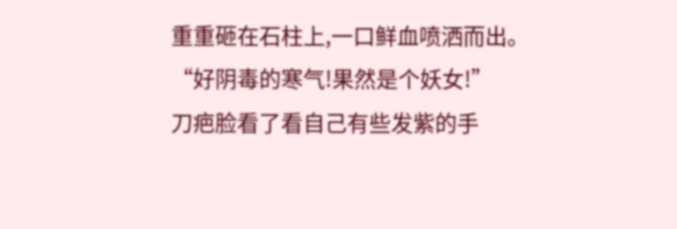重重砸在石柱上,一口鲜血喷洒而出。
“好阴毒的寒气!果然是个妖女!”
刀疤脸看了看自己有些发紫的手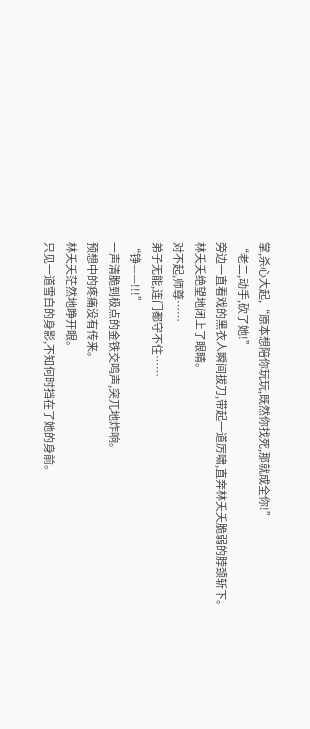掌,杀心大起,“原本想陪你玩玩,既然你找死,那就成全你!”
“老二,动手,砍了她!”
旁边一直看戏的黑衣人瞬间拔刀,带起一道厉啸,直奔林夭夭脆弱的脖颈斩下。
林夭夭绝望地闭上了眼睛。
对不起,师尊……
弟子无能,连门都守不住……
“铮——!!!”
一声清脆到极点的金铁交鸣声,突兀地炸响。
预想中的疼痛没有传来。
林夭夭茫然地睁开眼。
只见一道雪白的身影,不知何时挡在了她的身前。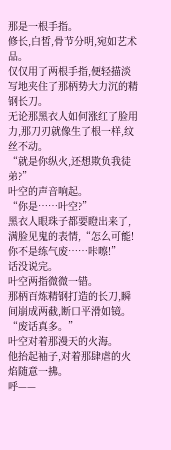那是一根手指。
修长,白皙,骨节分明,宛如艺术品。
仅仅用了两根手指,便轻描淡写地夹住了那柄势大力沉的精钢长刀。
无论那黑衣人如何涨红了脸用力,那刀刃就像生了根一样,纹丝不动。
“就是你纵火,还想欺负我徒弟?”
叶空的声音响起。
“你是……叶空?”
黑衣人眼珠子都要瞪出来了,满脸见鬼的表情,“怎么可能!你不是练气废……咔嚓!”
话没说完。
叶空两指微微一错。
那柄百炼精钢打造的长刀,瞬间崩成两截,断口平滑如镜。
“废话真多。”
叶空对着那漫天的火海。
他抬起袖子,对着那肆虐的火焰随意一拂。
呼——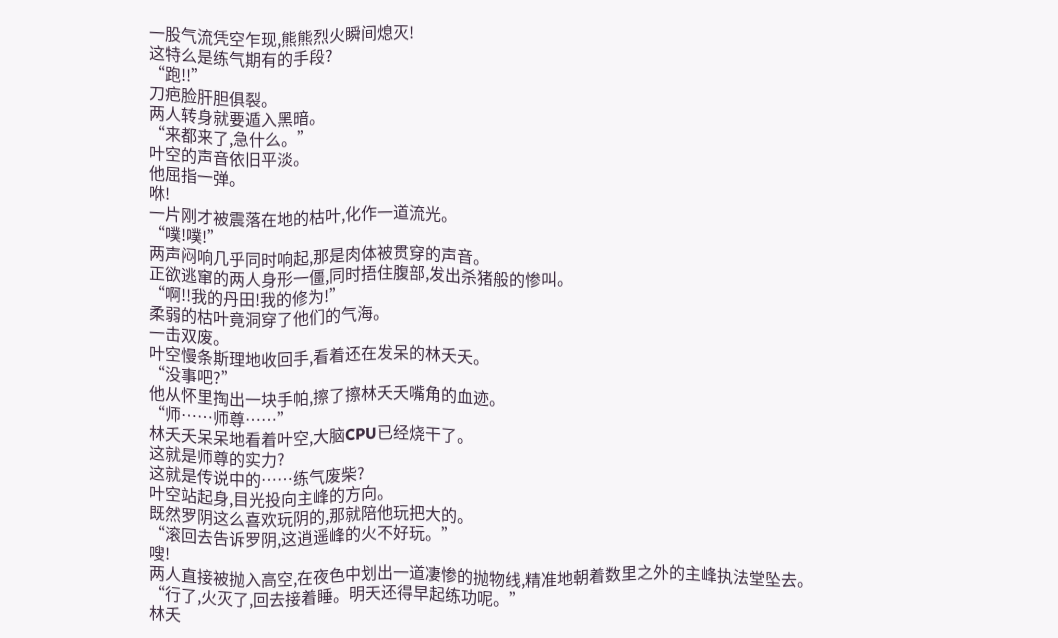一股气流凭空乍现,熊熊烈火瞬间熄灭!
这特么是练气期有的手段?
“跑!!”
刀疤脸肝胆俱裂。
两人转身就要遁入黑暗。
“来都来了,急什么。”
叶空的声音依旧平淡。
他屈指一弹。
咻!
一片刚才被震落在地的枯叶,化作一道流光。
“噗!噗!”
两声闷响几乎同时响起,那是肉体被贯穿的声音。
正欲逃窜的两人身形一僵,同时捂住腹部,发出杀猪般的惨叫。
“啊!!我的丹田!我的修为!”
柔弱的枯叶竟洞穿了他们的气海。
一击双废。
叶空慢条斯理地收回手,看着还在发呆的林夭夭。
“没事吧?”
他从怀里掏出一块手帕,擦了擦林夭夭嘴角的血迹。
“师……师尊……”
林夭夭呆呆地看着叶空,大脑CPU已经烧干了。
这就是师尊的实力?
这就是传说中的……练气废柴?
叶空站起身,目光投向主峰的方向。
既然罗阴这么喜欢玩阴的,那就陪他玩把大的。
“滚回去告诉罗阴,这逍遥峰的火不好玩。”
嗖!
两人直接被抛入高空,在夜色中划出一道凄惨的抛物线,精准地朝着数里之外的主峰执法堂坠去。
“行了,火灭了,回去接着睡。明天还得早起练功呢。”
林夭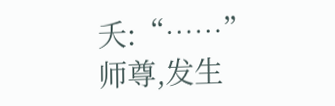夭:“……”
师尊,发生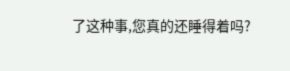了这种事,您真的还睡得着吗?